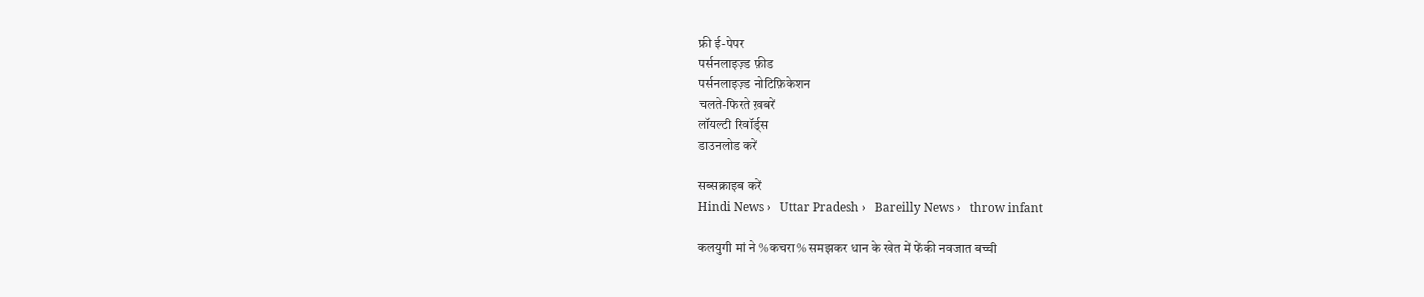फ्री ई-पेपर
पर्सनलाइज़्ड फ़ीड
पर्सनलाइज़्ड नोटिफ़िकेशन
चलते-फिरते ख़बरें
लॉयल्टी रिवॉर्ड्स
डाउनलोड करें

सब्सक्राइब करें
Hindi News ›   Uttar Pradesh ›   Bareilly News ›   throw infant

कलयुगी मां ने %कचरा% समझकर धान के खेत में फेंकी नवजात बच्ची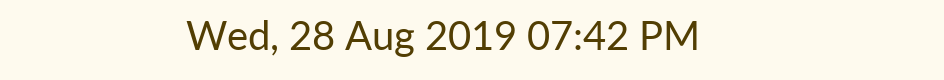Wed, 28 Aug 2019 07:42 PM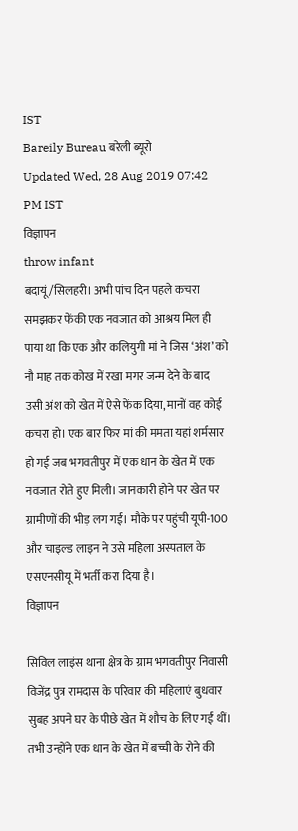IST
Bareily Bureau बरेली ब्यूरो
Updated Wed, 28 Aug 2019 07:42 PM IST
विज्ञापन
throw infant
बदायूं/सिलहरी। अभी पांच दिन पहले कचरा समझकर फेंकी एक नवजात को आश्रय मिल ही पाया था कि एक और कलियुगी मां ने जिस ‘अंश’ को नौ माह तक कोख में रखा मगर जन्म देने के बाद उसी अंश को खेत में ऐसे फेंक दिया, मानों वह कोई कचरा हो। एक बार फिर मां की ममता यहां शर्मसार हो गई जब भगवतीपुर में एक धान के खेत में एक नवजात रोते हुए मिली। जानकारी होने पर खेत पर ग्रामीणों की भीड़ लग गई। मौके पर पहुंची यूपी-100 और चाइल्ड लाइन ने उसे महिला अस्पताल के एसएनसीयू में भर्ती करा दिया है।
विज्ञापन

सिविल लाइंस थाना क्षेत्र के ग्राम भगवतीपुर निवासी विजेंद्र पुत्र रामदास के परिवार की महिलाएं बुधवार सुबह अपने घर के पीछे खेत में शौच के लिए गईं थीं। तभी उन्होंने एक धान के खेत में बच्ची के रोने की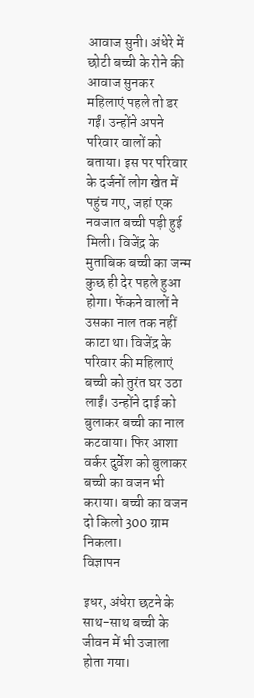आवाज सुनी। अंधेरे में छोटी बच्ची के रोने की आवाज सुनकर महिलाएं पहले तो डर गईं। उन्होंने अपने परिवार वालों को बताया। इस पर परिवार के दर्जनों लोग खेत में पहुंच गए, जहां एक नवजात बच्ची पड़ी हुई मिली। विजेंद्र के मुताबिक बच्ची का जन्म कुछ ही देर पहले हुआ होगा। फेंकने वालों ने उसका नाल तक नहीं काटा था। विजेंद्र के परिवार की महिलाएं बच्ची को तुरंत घर उठा लाईं। उन्होंने दाई को बुलाकर बच्ची का नाल कटवाया। फिर आशा वर्कर दुर्वेश को बुलाकर बच्ची का वजन भी कराया। बच्ची का वजन दो किलो 300 ग्राम निकला।
विज्ञापन

इधर, अंधेरा छटने के साथ-साथ बच्ची के जीवन में भी उजाला होता गया।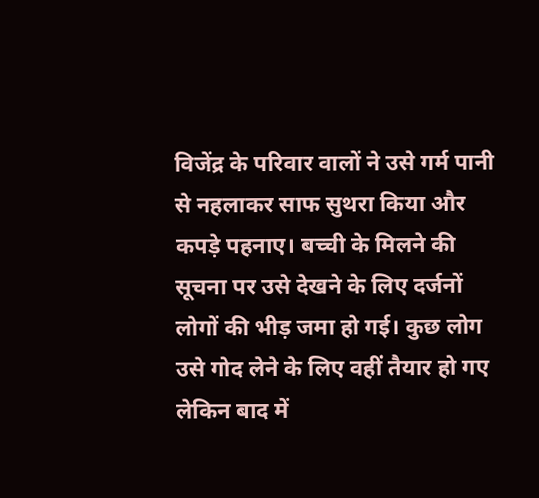विजेंद्र के परिवार वालों ने उसे गर्म पानी से नहलाकर साफ सुथरा किया और कपड़े पहनाए। बच्ची के मिलने की सूचना पर उसे देखने के लिए दर्जनों लोगों की भीड़ जमा हो गई। कुछ लोग उसे गोद लेने के लिए वहीं तैयार हो गए लेकिन बाद में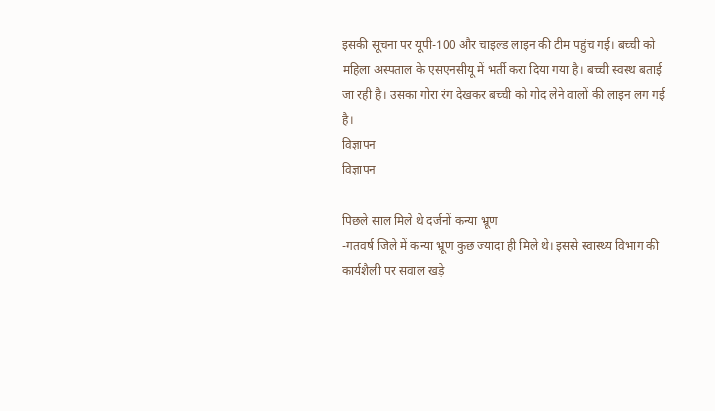इसकी सूचना पर यूपी-100 और चाइल्ड लाइन की टीम पहुंच गई। बच्ची को महिला अस्पताल के एसएनसीयू में भर्ती करा दिया गया है। बच्ची स्वस्थ बताई जा रही है। उसका गोरा रंग देखकर बच्ची को गोद लेने वालों की लाइन लग गई है।
विज्ञापन
विज्ञापन

पिछले साल मिले थे दर्जनों कन्या भ्रूण
-गतवर्ष जिले में कन्या भ्रूण कुछ ज्यादा ही मिले थे। इससे स्वास्थ्य विभाग की कार्यशैली पर सवाल खड़े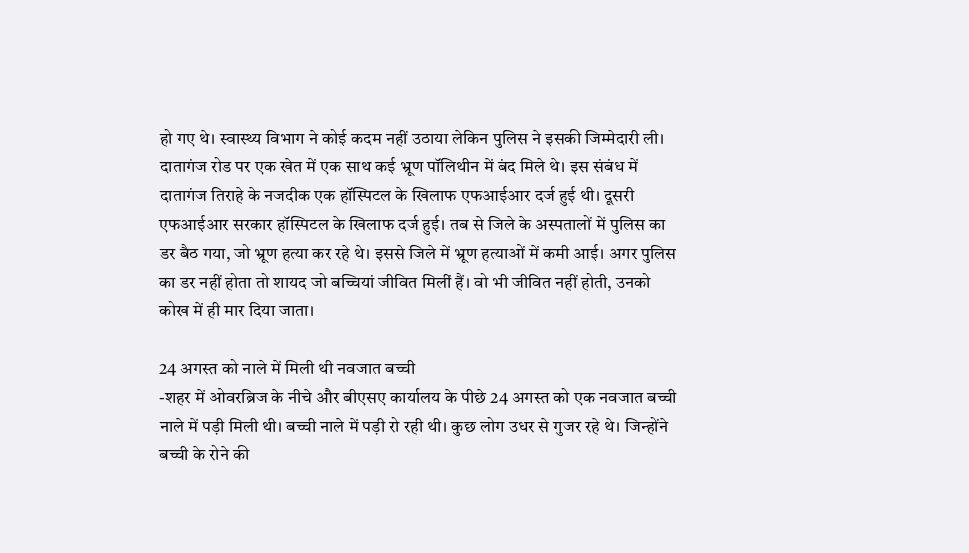हो गए थे। स्वास्थ्य विभाग ने कोई कदम नहीं उठाया लेकिन पुलिस ने इसकी जिम्मेदारी ली। दातागंज रोड पर एक खेत में एक साथ कई भ्रूण पॉलिथीन में बंद मिले थे। इस संबंध में दातागंज तिराहे के नजदीक एक हॉस्पिटल के खिलाफ एफआईआर दर्ज हुई थी। दूसरी एफआईआर सरकार हॉस्पिटल के खिलाफ दर्ज हुई। तब से जिले के अस्पतालों में पुलिस का डर बैठ गया, जो भ्रूण हत्या कर रहे थे। इससे जिले में भ्रूण हत्याओं में कमी आई। अगर पुलिस का डर नहीं होता तो शायद जो बच्चियां जीवित मिलीं हैं। वो भी जीवित नहीं होती, उनको कोख में ही मार दिया जाता।

24 अगस्त को नाले में मिली थी नवजात बच्ची
-शहर में ओवरब्रिज के नीचे और बीएसए कार्यालय के पीछे 24 अगस्त को एक नवजात बच्ची नाले में पड़ी मिली थी। बच्ची नाले में पड़ी रो रही थी। कुछ लोग उधर से गुजर रहे थे। जिन्होंने बच्ची के रोने की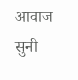आवाज सुनी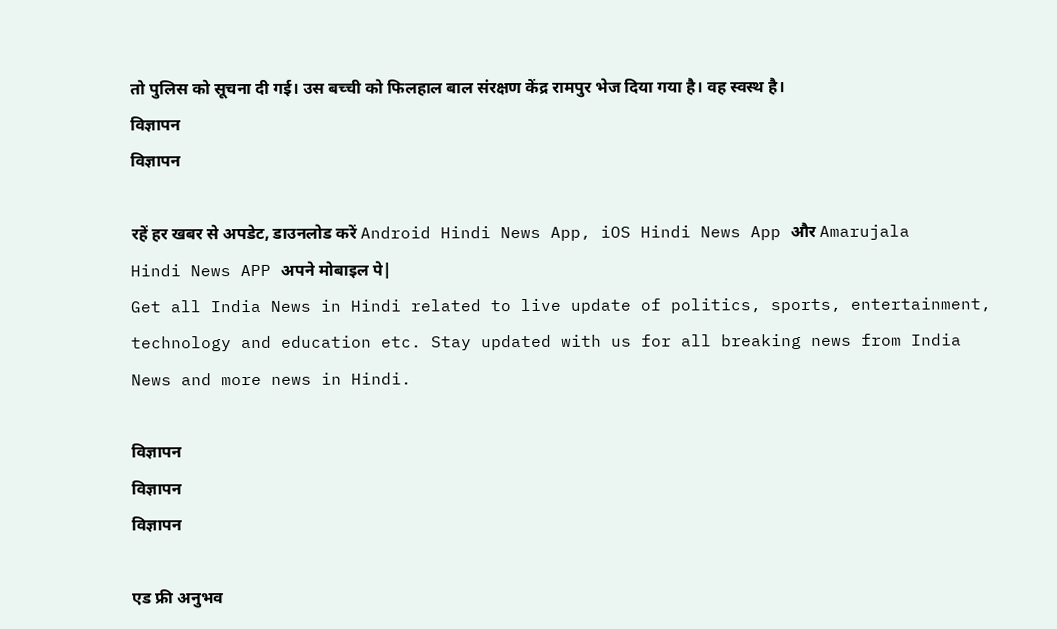तो पुलिस को सूचना दी गई। उस बच्ची को फिलहाल बाल संरक्षण केंद्र रामपुर भेज दिया गया है। वह स्वस्थ है।
विज्ञापन
विज्ञापन

रहें हर खबर से अपडेट, डाउनलोड करें Android Hindi News App, iOS Hindi News App और Amarujala Hindi News APP अपने मोबाइल पे|
Get all India News in Hindi related to live update of politics, sports, entertainment, technology and education etc. Stay updated with us for all breaking news from India News and more news in Hindi.

विज्ञापन
विज्ञापन
विज्ञापन

एड फ्री अनुभव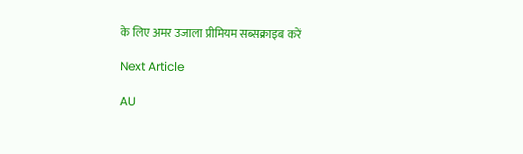के लिए अमर उजाला प्रीमियम सब्सक्राइब करें

Next Article

AU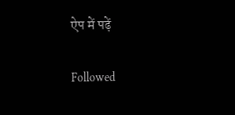ऐप में पढ़ें

Followed